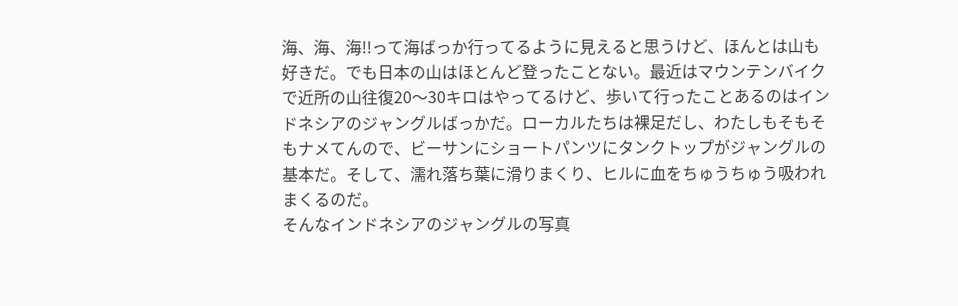海、海、海!!って海ばっか行ってるように見えると思うけど、ほんとは山も好きだ。でも日本の山はほとんど登ったことない。最近はマウンテンバイクで近所の山往復20〜30キロはやってるけど、歩いて行ったことあるのはインドネシアのジャングルばっかだ。ローカルたちは裸足だし、わたしもそもそもナメてんので、ビーサンにショートパンツにタンクトップがジャングルの基本だ。そして、濡れ落ち葉に滑りまくり、ヒルに血をちゅうちゅう吸われまくるのだ。
そんなインドネシアのジャングルの写真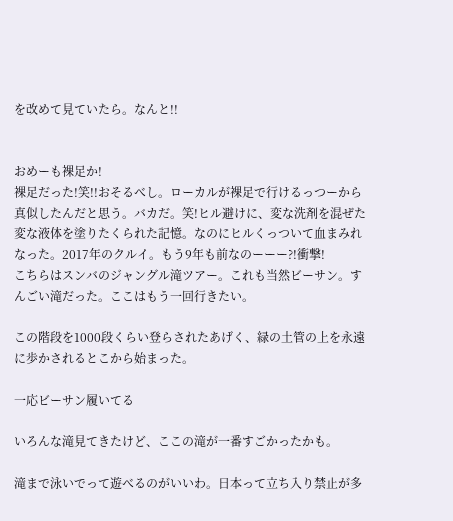を改めて見ていたら。なんと!!


おめーも裸足か!
裸足だった!笑!!おそるべし。ローカルが裸足で行けるっつーから真似したんだと思う。バカだ。笑!ヒル避けに、変な洗剤を混ぜた変な液体を塗りたくられた記憶。なのにヒルくっついて血まみれなった。2017年のクルイ。もう9年も前なのーーー?!衝撃!
こちらはスンバのジャングル滝ツアー。これも当然ビーサン。すんごい滝だった。ここはもう一回行きたい。

この階段を1000段くらい登らされたあげく、緑の土管の上を永遠に歩かされるとこから始まった。

一応ビーサン履いてる

いろんな滝見てきたけど、ここの滝が一番すごかったかも。

滝まで泳いでって遊べるのがいいわ。日本って立ち入り禁止が多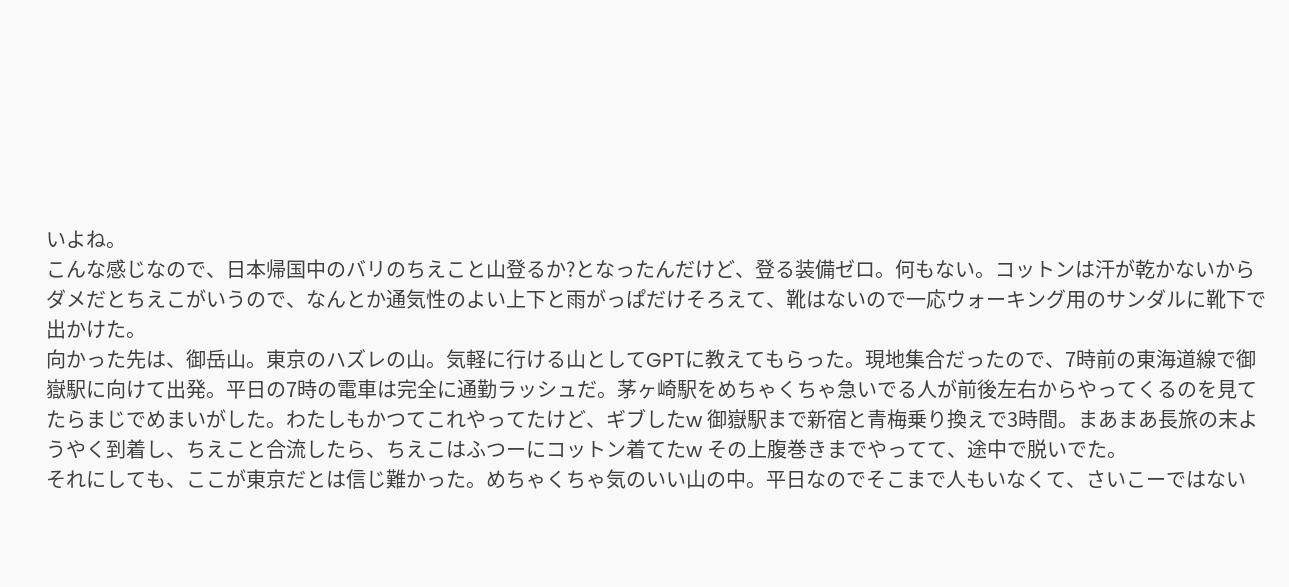いよね。
こんな感じなので、日本帰国中のバリのちえこと山登るか?となったんだけど、登る装備ゼロ。何もない。コットンは汗が乾かないからダメだとちえこがいうので、なんとか通気性のよい上下と雨がっぱだけそろえて、靴はないので一応ウォーキング用のサンダルに靴下で出かけた。
向かった先は、御岳山。東京のハズレの山。気軽に行ける山としてGPTに教えてもらった。現地集合だったので、7時前の東海道線で御嶽駅に向けて出発。平日の7時の電車は完全に通勤ラッシュだ。茅ヶ崎駅をめちゃくちゃ急いでる人が前後左右からやってくるのを見てたらまじでめまいがした。わたしもかつてこれやってたけど、ギブしたw 御嶽駅まで新宿と青梅乗り換えで3時間。まあまあ長旅の末ようやく到着し、ちえこと合流したら、ちえこはふつーにコットン着てたw その上腹巻きまでやってて、途中で脱いでた。
それにしても、ここが東京だとは信じ難かった。めちゃくちゃ気のいい山の中。平日なのでそこまで人もいなくて、さいこーではない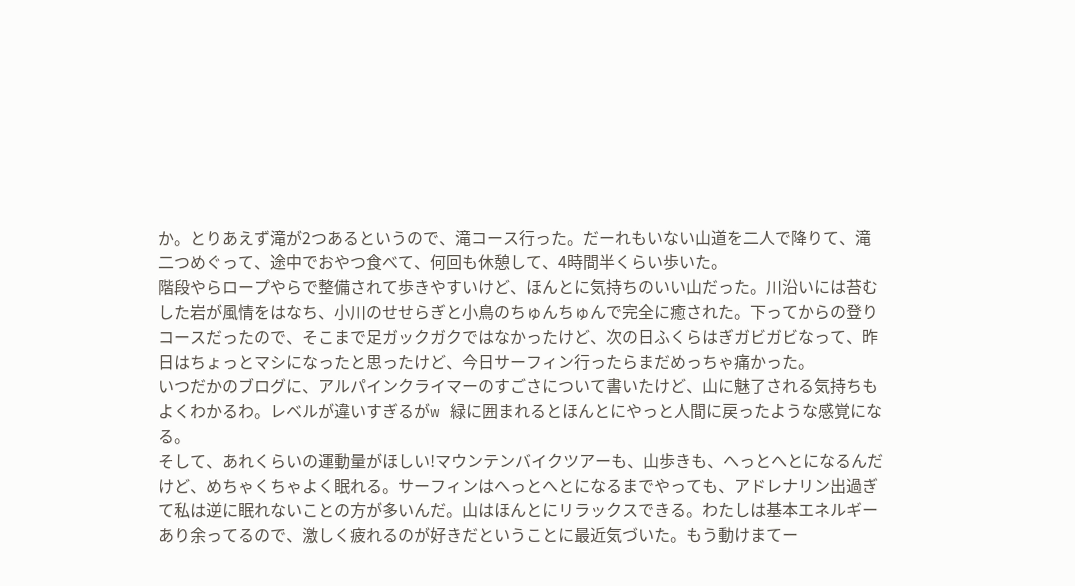か。とりあえず滝が2つあるというので、滝コース行った。だーれもいない山道を二人で降りて、滝二つめぐって、途中でおやつ食べて、何回も休憩して、4時間半くらい歩いた。
階段やらロープやらで整備されて歩きやすいけど、ほんとに気持ちのいい山だった。川沿いには苔むした岩が風情をはなち、小川のせせらぎと小鳥のちゅんちゅんで完全に癒された。下ってからの登りコースだったので、そこまで足ガックガクではなかったけど、次の日ふくらはぎガビガビなって、昨日はちょっとマシになったと思ったけど、今日サーフィン行ったらまだめっちゃ痛かった。
いつだかのブログに、アルパインクライマーのすごさについて書いたけど、山に魅了される気持ちもよくわかるわ。レベルが違いすぎるがw 緑に囲まれるとほんとにやっと人間に戻ったような感覚になる。
そして、あれくらいの運動量がほしい!マウンテンバイクツアーも、山歩きも、へっとへとになるんだけど、めちゃくちゃよく眠れる。サーフィンはへっとへとになるまでやっても、アドレナリン出過ぎて私は逆に眠れないことの方が多いんだ。山はほんとにリラックスできる。わたしは基本エネルギーあり余ってるので、激しく疲れるのが好きだということに最近気づいた。もう動けまてー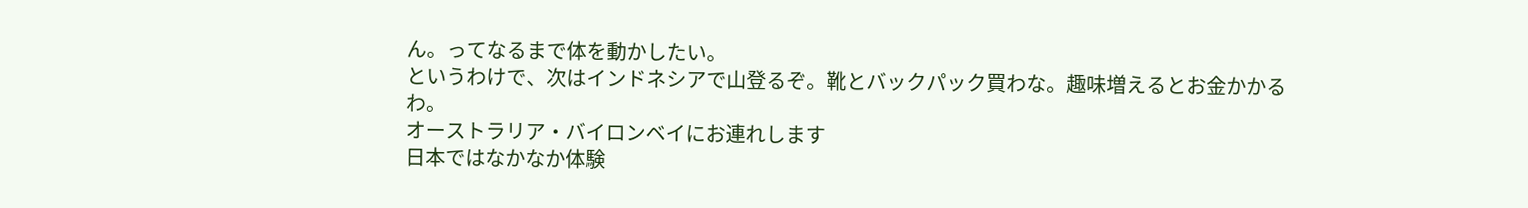ん。ってなるまで体を動かしたい。
というわけで、次はインドネシアで山登るぞ。靴とバックパック買わな。趣味増えるとお金かかるわ。
オーストラリア・バイロンベイにお連れします
日本ではなかなか体験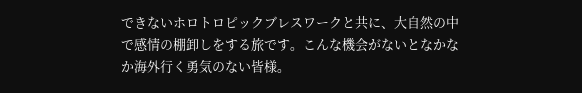できないホロトロピックブレスワークと共に、大自然の中で感情の棚卸しをする旅です。こんな機会がないとなかなか海外行く勇気のない皆様。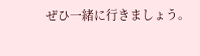ぜひ一緒に行きましょう。